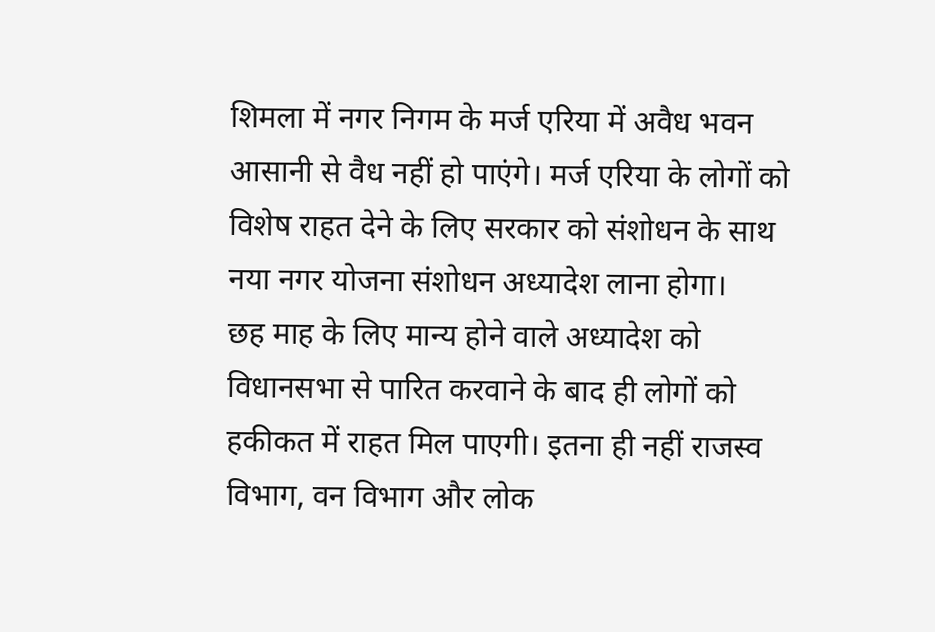शिमला में नगर निगम के मर्ज एरिया में अवैध भवन आसानी से वैध नहीं हो पाएंगे। मर्ज एरिया के लोगों को विशेष राहत देने के लिए सरकार को संशोधन के साथ नया नगर योजना संशोधन अध्यादेश लाना होगा।
छह माह के लिए मान्य होने वाले अध्यादेश को विधानसभा से पारित करवाने के बाद ही लोगों को हकीकत में राहत मिल पाएगी। इतना ही नहीं राजस्व विभाग, वन विभाग और लोक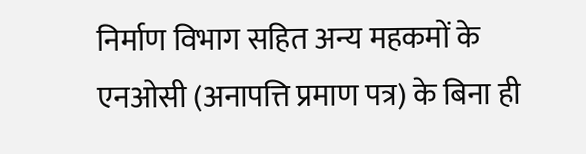निर्माण विभाग सहित अन्य महकमों के एनओसी (अनापत्ति प्रमाण पत्र) के बिना ही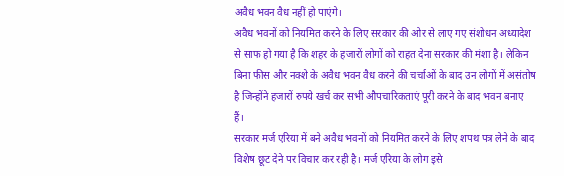अवैध भवन वैध नहीं हो पाएंगे।
अवैध भवनों को नियमित करने के लिए सरकार की ओर से लाए गए संशोधन अध्यादेश से साफ हो गया है कि शहर के हजारों लोगों को राहत देना सरकार की मंशा है। लेकिन बिना फीस और नक्शे के अवैध भवन वैध करने की चर्चाओं के बाद उन लोगों में असंतोष है जिन्होंने हजारों रुपये खर्च कर सभी औपचारिकताएं पूरी करने के बाद भवन बनाए हैं।
सरकार मर्ज एरिया में बने अवैध भवनों को नियमित करने के लिए शपथ पत्र लेने के बाद विशेष छूट देने पर विचार कर रही है। मर्ज एरिया के लोग इसे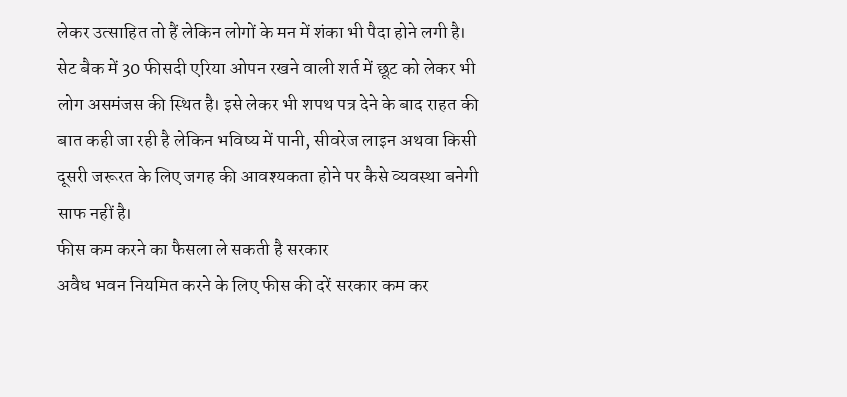लेकर उत्साहित तो हैं लेकिन लोगों के मन में शंका भी पैदा होने लगी है।
सेट बैक में 30 फीसदी एरिया ओपन रखने वाली शर्त में छूट को लेकर भी लोग असमंजस की स्थित है। इसे लेकर भी शपथ पत्र देने के बाद राहत की बात कही जा रही है लेकिन भविष्य में पानी, सीवरेज लाइन अथवा किसी दूसरी जरूरत के लिए जगह की आवश्यकता होने पर कैसे व्यवस्था बनेगी साफ नहीं है।
फीस कम करने का फैसला ले सकती है सरकार
अवैध भवन नियमित करने के लिए फीस की दरें सरकार कम कर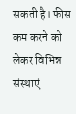सकती है। फीस कम करने को लेकर विभिन्न संस्थाएं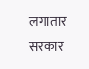लगातार सरकार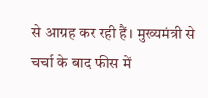से आग्रह कर रही हैं। मुख्यमंत्री से चर्चा के बाद फीस में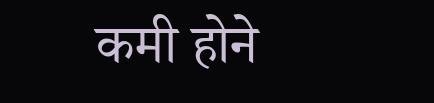कमी होने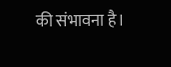की संभावना है।